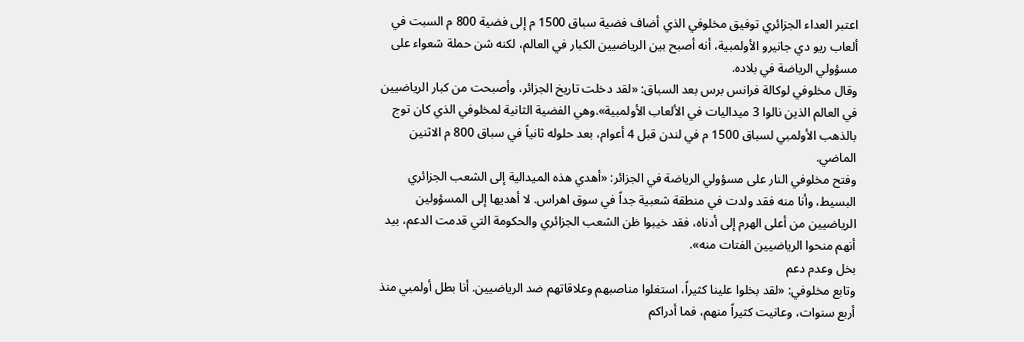اعتبر العداء الجزائري توفيق مخلوفي الذي أضاف فضية سباق 1500 م إلى فضية 800 م السبت في ألعاب ريو دي جانيرو الأولمبية، أنه أصبح بين الرياضيين الكبار في العالم، لكنه شن حملة شعواء على مسؤولي الرياضة في بلاده.
وقال مخلوفي لوكالة فرانس برس بعد السباق: «لقد دخلت تاريخ الجزائر، وأصبحت من كبار الرياضيين في العالم الذين نالوا 3 ميداليات في الألعاب الأولمبية».وهي الفضية الثانية لمخلوفي الذي كان توج بالذهب الأولمبي لسباق 1500 م في لندن قبل 4 أعوام، بعد حلوله ثانياً في سباق 800 م الاثنين الماضي.
وفتح مخلوفي النار على مسؤولي الرياضة في الجزائر: «أهدي هذه الميدالية إلى الشعب الجزائري البسيط، وأنا منه فقد ولدت في منطقة شعبية جداً في سوق اهراس. لا أهديها إلى المسؤولين الرياضيين من أعلى الهرم إلى أدناه، فقد خيبوا ظن الشعب الجزائري والحكومة التي قدمت الدعم، بيد أنهم منحوا الرياضيين الفتات منه».
بخل وعدم دعم
وتابع مخلوفي: «لقد بخلوا علينا كثيراً، استغلوا مناصبهم وعلاقاتهم ضد الرياضيين. أنا بطل أولمبي منذ أربع سنوات، وعانيت كثيراً منهم، فما أدراكم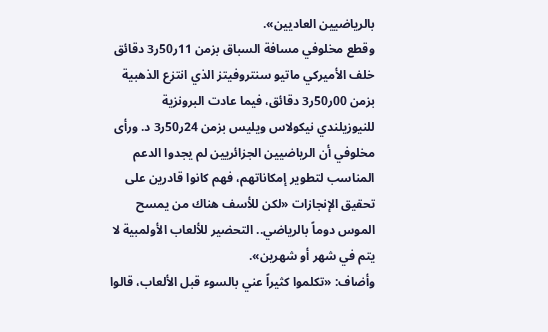بالرياضيين العاديين».
وقطع مخلوفي مسافة السباق بزمن 11ر50ر3 دقائق خلف الأميركي ماتيو سنتروفيتز الذي انتزع الذهبية بزمن 00ر50ر3 دقائق، فيما عادت البرونزية للنيوزيلندي نيكولاس ويليس بزمن 24ر50ر3 د. ورأى مخلوفي أن الرياضيين الجزائريين لم يجدوا الدعم المناسب لتطوير إمكاناتهم، فهم كانوا قادرين على تحقيق الإنجازات «لكن للأسف هناك من يمسح الموس دوماً بالرياضي.. التحضير للألعاب الأولمبية لا يتم في شهر أو شهرين».
وأضاف: «تكلموا كثيراً عني بالسوء قبل الألعاب، قالوا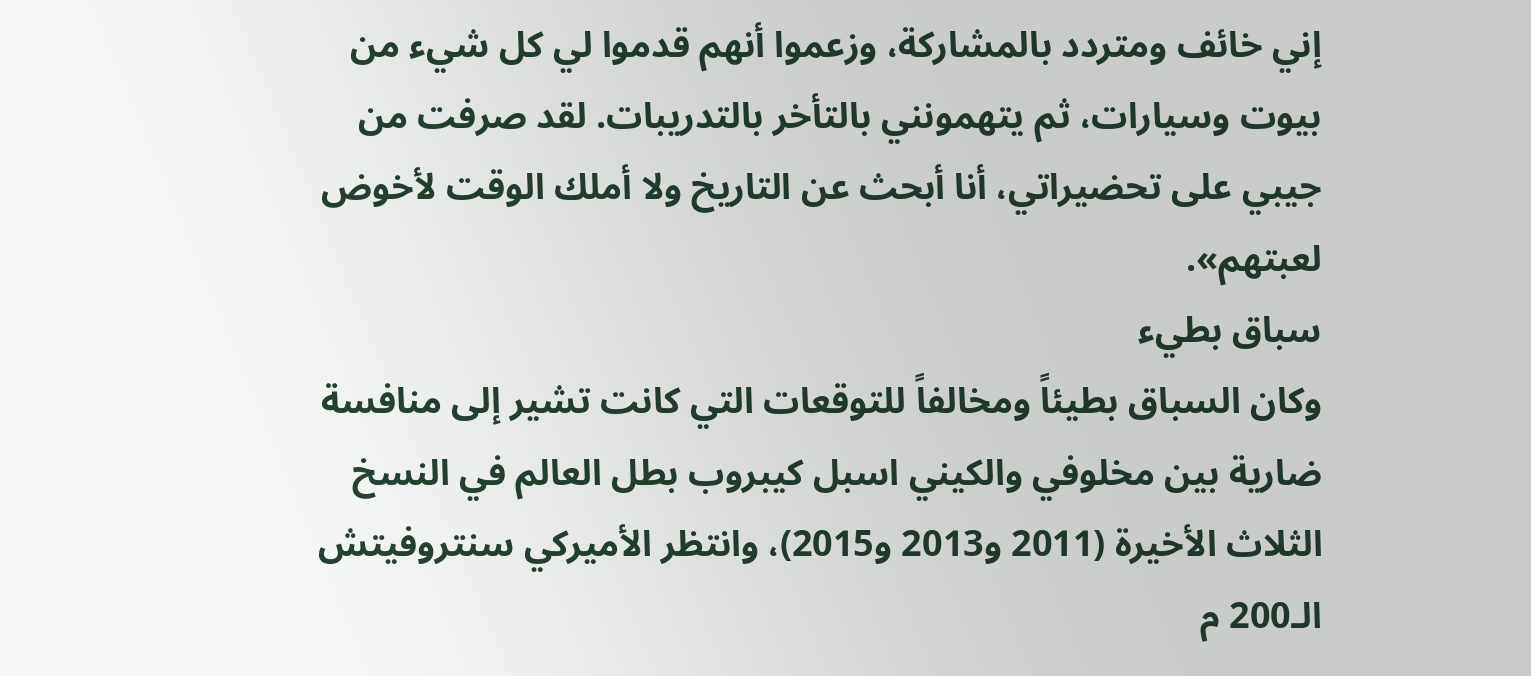إني خائف ومتردد بالمشاركة، وزعموا أنهم قدموا لي كل شيء من بيوت وسيارات، ثم يتهمونني بالتأخر بالتدريبات. لقد صرفت من جيبي على تحضيراتي، أنا أبحث عن التاريخ ولا أملك الوقت لأخوض لعبتهم».
سباق بطيء
وكان السباق بطيئاً ومخالفاً للتوقعات التي كانت تشير إلى منافسة ضارية بين مخلوفي والكيني اسبل كيبروب بطل العالم في النسخ الثلاث الأخيرة (2011 و2013 و2015)، وانتظر الأميركي سنتروفيتش الـ200 م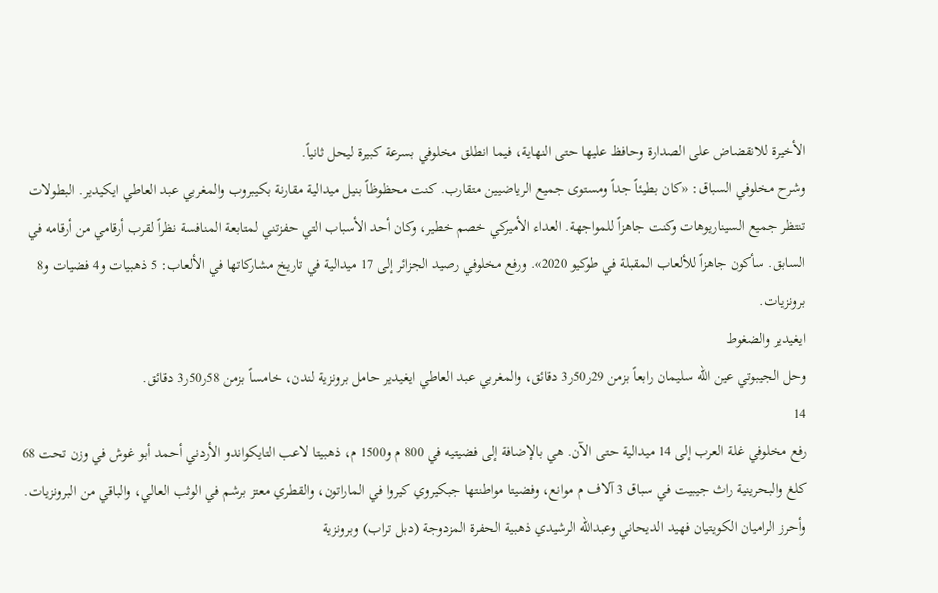الأخيرة للانقضاض على الصدارة وحافظ عليها حتى النهاية، فيما انطلق مخلوفي بسرعة كبيرة ليحل ثانياً.
وشرح مخلوفي السباق: «كان بطيئاً جداً ومستوى جميع الرياضيين متقارب. كنت محظوظاً بنيل ميدالية مقارنة بكيبروب والمغربي عبد العاطي ايكيدير. البطولات تنتظر جميع السيناريوهات وكنت جاهزاً للمواجهة. العداء الأميركي خصم خطير، وكان أحد الأسباب التي حفزتني لمتابعة المنافسة نظراً لقرب أرقامي من أرقامه في السابق. سأكون جاهزاً للألعاب المقبلة في طوكيو 2020». ورفع مخلوفي رصيد الجزائر إلى 17 ميدالية في تاريخ مشاركاتها في الألعاب: 5 ذهبيات و4 فضيات و8 برونزيات.
ايغيدير والضغوط
وحل الجيبوتي عين الله سليمان رابعاً بزمن 29ر50ر3 دقائق، والمغربي عبد العاطي ايغيدير حامل برونزية لندن، خامساً بزمن 58ر50ر3 دقائق.
14
رفع مخلوفي غلة العرب إلى 14 ميدالية حتى الآن. هي بالإضافة إلى فضيتيه في 800 م و1500 م، ذهبيتا لاعب التايكواندو الأردني أحمد أبو غوش في وزن تحت 68 كلغ والبحرينية راث جيبيت في سباق 3 آلاف م موانع، وفضيتا مواطنتها جبكيروي كيروا في الماراتون، والقطري معتز برشم في الوثب العالي، والباقي من البرونزيات.
وأحرز الراميان الكويتيان فهيد الديحاني وعبدالله الرشيدي ذهبية الحفرة المزدوجة (دبل تراب) وبرونزية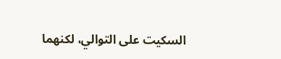السكيت على التوالي، لكنهما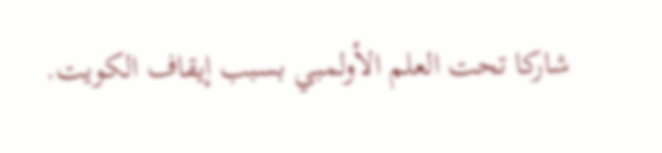شاركا تحت العلم الأولمبي بسبب إيقاف الكويت.